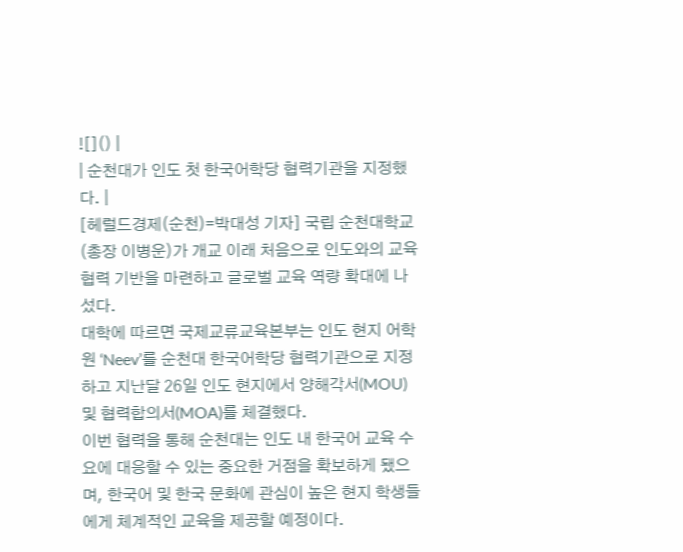![]() |
| 순천대가 인도 첫 한국어학당 협력기관을 지정했다. |
[헤럴드경제(순천)=박대성 기자] 국립 순천대학교(총장 이병운)가 개교 이래 처음으로 인도와의 교육 협력 기반을 마련하고 글로벌 교육 역량 확대에 나섰다.
대학에 따르면 국제교류교육본부는 인도 현지 어학원 ‘Neev’를 순천대 한국어학당 협력기관으로 지정하고 지난달 26일 인도 현지에서 양해각서(MOU) 및 협력합의서(MOA)를 체결했다.
이번 협력을 통해 순천대는 인도 내 한국어 교육 수요에 대응할 수 있는 중요한 거점을 확보하게 됐으며, 한국어 및 한국 문화에 관심이 높은 현지 학생들에게 체계적인 교육을 제공할 예정이다.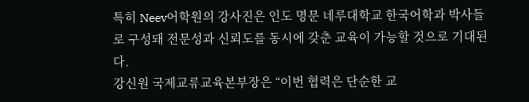특히 Neev어학원의 강사진은 인도 명문 네루대학교 한국어학과 박사들로 구성돼 전문성과 신뢰도를 동시에 갖춘 교육이 가능할 것으로 기대된다.
강신원 국제교류교육본부장은 “이번 협력은 단순한 교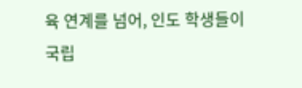육 연계를 넘어, 인도 학생들이 국립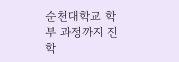순천대학교 학부 과정까지 진학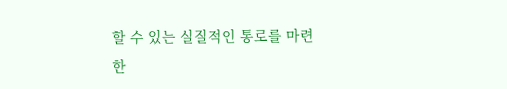할 수 있는 실질적인 통로를 마련한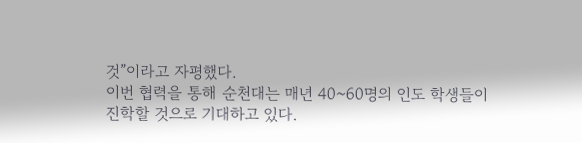것”이라고 자평했다.
이번 협력을 통해 순천대는 매년 40~60명의 인도 학생들이 진학할 것으로 기대하고 있다.